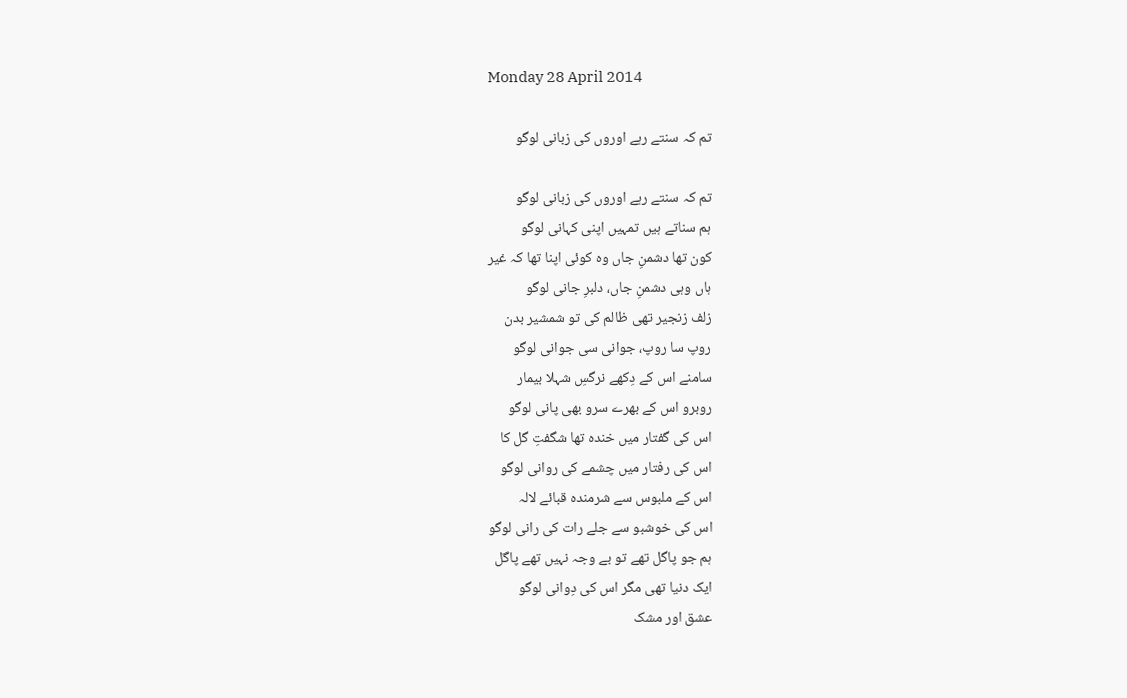Monday 28 April 2014

تم کہ سنتے رہے اوروں کی زبانی لوگو

تم کہ سنتے رہے اوروں کی زبانی لوگو
ہم سناتے ہیں تمہیں اپنی کہانی لوگو
کون تھا دشمنِ جاں وہ کوئی اپنا تھا کہ غیر
ہاں وہی دشمنِ جاں، دلبرِ جانی لوگو
زلف زنجیر تھی ظالم کی تو شمشیر بدن
روپ سا روپ، جوانی سی جوانی لوگو
سامنے اس کے دِکھے نرگسِ شہلا بیمار
روبرو اس کے بھرے سرو بھی پانی لوگو
اس کی گفتار میں خندہ تھا شگفتِ گل کا
اس کی رفتار میں چشمے کی روانی لوگو
اس کے ملبوس سے شرمندہ قبائے لالہ
اس کی خوشبو سے جلے رات کی رانی لوگو
ہم جو پاگل تھے تو بے وجہ نہیں تھے پاگل
ایک دنیا تھی مگر اس کی دِوانی لوگو
عشق اور مشک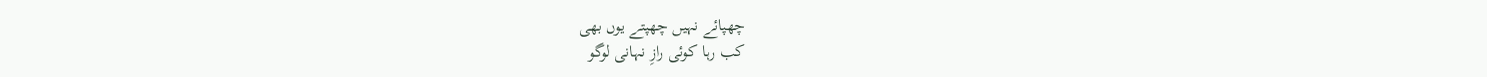چھپائے نہیں چھپتے یوں بھی
کب رہا کوئی رازِ نہانی لوگو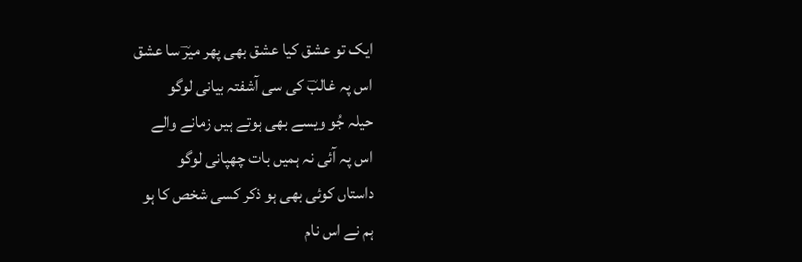ایک تو عشق کیا عشق بھی پھر میرؔ سا عشق
اس پہ غالبؔ کی سی آشفتہ بیانی لوگو
حیلہ جُو ویسے بھی ہوتے ہیں زمانے والے
اس پہ آئی نہ ہمیں بات چھپانی لوگو
داستاں کوئی بھی ہو ذکر کسی شخص کا ہو
ہم نے اس نام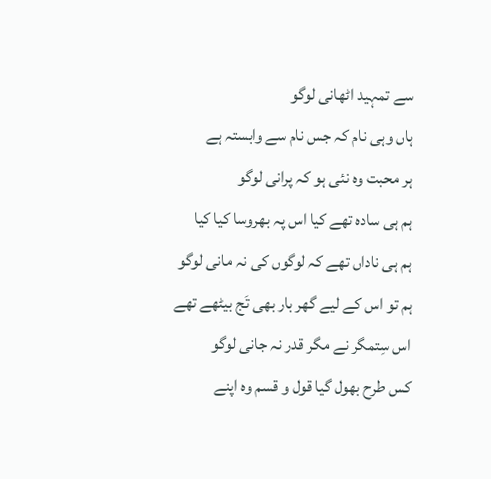سے تمہید اٹھانی لوگو
ہاں وہی نام کہ جس نام سے وابستہ ہے
ہر محبت وہ نئی ہو کہ پرانی لوگو
ہم ہی سادہ تھے کیا اس پہ بھروسا کیا کیا
ہم ہی ناداں تھے کہ لوگوں کی نہ مانی لوگو
ہم تو اس کے لیے گھر بار بھی تَج بیٹھے تھے
اس سِتمگر نے مگر قدر نہ جانی لوگو
کس طرح بھول گیا قول و قسم وہ اپنے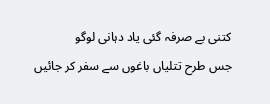کتنی بے صرفہ گئی یاد دہانی لوگو
جس طرح تتلیاں باغوں سے سفر کر جائیں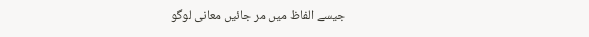جیسے الفاظ میں مر جائیں معانی لوگو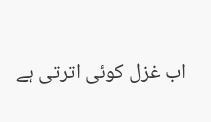اب غزل کوئی اترتی ہے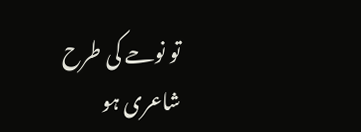تو نوحے کی طرح
شاعری ہو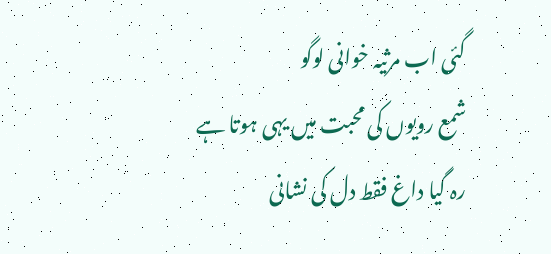گئی اب مرثیہ خوانی لوگو
شمع رویوں کی محبت میں یہی ہوتا ہے
رہ گیا داغ فقط دل کی نشانی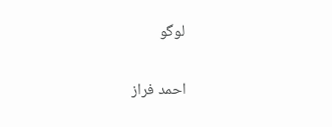لوگو

احمد فراز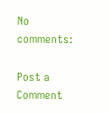No comments:

Post a Comment